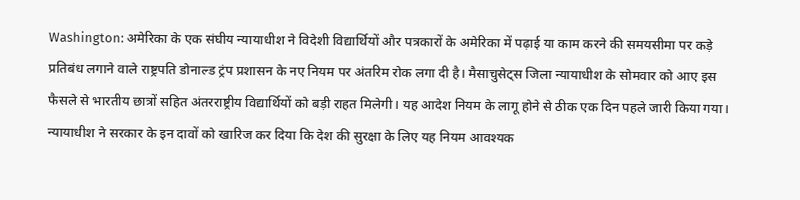Washington: अमेरिका के एक संघीय न्यायाधीश ने विदेशी विद्यार्थियों और पत्रकारों के अमेरिका में पढ़ाई या काम करने की समयसीमा पर कड़े प्रतिबंध लगाने वाले राष्ट्रपति डोनाल्ड ट्रंप प्रशासन के नए नियम पर अंतरिम रोक लगा दी है। मैसाचुसेट्स जिला न्यायाधीश के सोमवार को आए इस फैसले से भारतीय छात्रों सहित अंतरराष्ट्रीय विद्यार्थियों को बड़ी राहत मिलेगी। यह आदेश नियम के लागू होने से ठीक एक दिन पहले जारी किया गया। न्यायाधीश ने सरकार के इन दावों को खारिज कर दिया कि देश की सुरक्षा के लिए यह नियम आवश्यक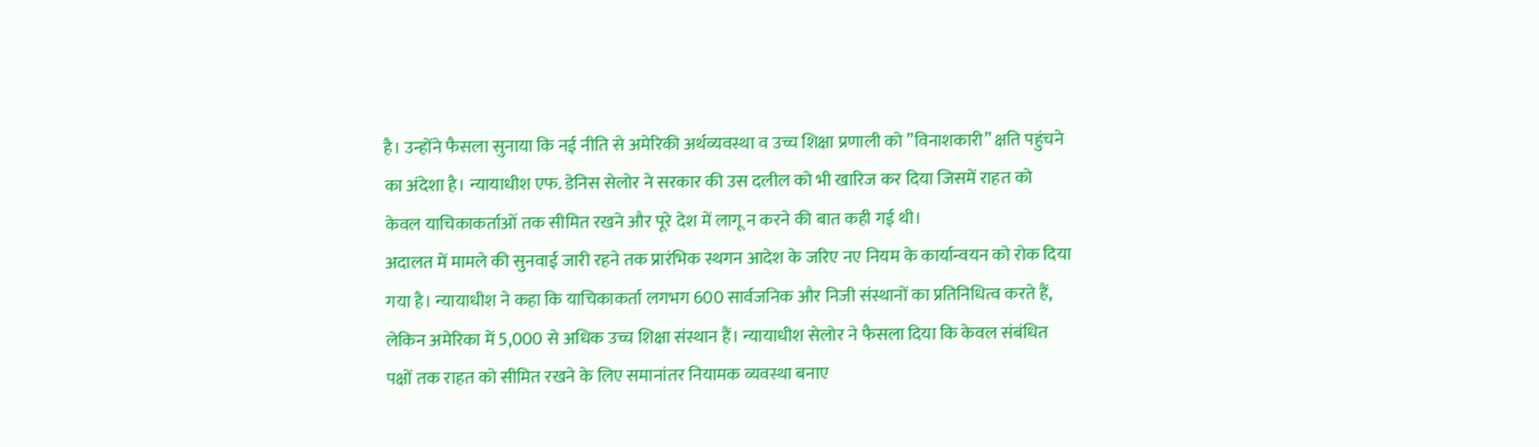है। उन्होंने फैसला सुनाया कि नई नीति से अमेरिकी अर्थव्यवस्था व उच्च शिक्षा प्रणाली को ”विनाशकारी” क्षति पहुंचने का अंदेशा है। न्यायाधीश एफ. डेनिस सेलोर ने सरकार की उस दलील को भी खारिज कर दिया जिसमें राहत को केवल याचिकाकर्ताओं तक सीमित रखने और पूरे देश में लागू न करने की बात कही गई थी।
अदालत में मामले की सुनवाई जारी रहने तक प्रारंभिक स्थगन आदेश के जरिए नए नियम के कार्यान्वयन को रोक दिया गया है। न्यायाधीश ने कहा कि याचिकाकर्ता लगभग 600 सार्वजनिक और निजी संस्थानों का प्रतिनिधित्व करते हैं, लेकिन अमेरिका में 5,000 से अधिक उच्च शिक्षा संस्थान हैं। न्यायाधीश सेलोर ने फैसला दिया कि केवल संबंधित पक्षों तक राहत को सीमित रखने के लिए समानांतर नियामक व्यवस्था बनाए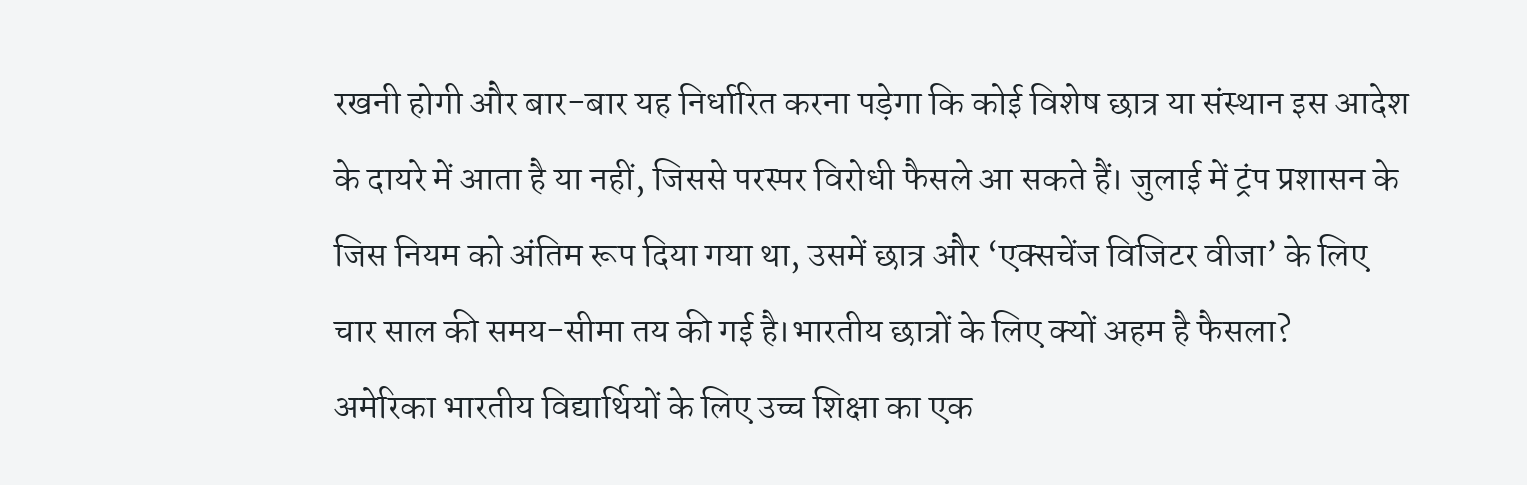रखनी होगी और बार-बार यह निर्धारित करना पड़ेगा कि कोई विशेष छात्र या संस्थान इस आदेश के दायरे में आता है या नहीं, जिससे परस्पर विरोधी फैसले आ सकते हैं। जुलाई में ट्रंप प्रशासन के जिस नियम को अंतिम रूप दिया गया था, उसमें छात्र और ‘एक्सचेंज विजिटर वीजा’ के लिए चार साल की समय-सीमा तय की गई है।भारतीय छात्रों के लिए क्यों अहम है फैसला?
अमेरिका भारतीय विद्यार्थियों के लिए उच्च शिक्षा का एक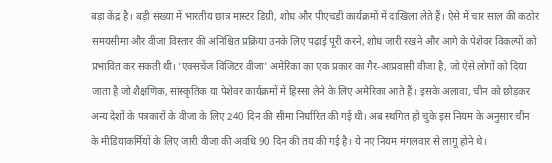बड़ा केंद्र है। बड़ी संख्या में भारतीय छात्र मास्टर डिग्री, शोध और पीएचडी कार्यक्रमों में दाखिला लेते हैं। ऐसे में चार साल की कठोर समयसीमा और वीजा विस्तार की अनिश्चित प्रक्रिया उनके लिए पढ़ाई पूरी करने, शोध जारी रखने और आगे के पेशेवर विकल्पों को प्रभावित कर सकती थी। ‘एक्सचेंज विजिटर वीजा’ अमेरिका का एक प्रकार का गैर-आप्रवासी वीजा है, जो ऐसे लोगों को दिया जाता है जो शैक्षणिक, सांस्कृतिक या पेशेवर कार्यक्रमों में हिस्सा लेने के लिए अमेरिका आते हैं। इसके अलावा, चीन को छोड़कर अन्य देशों के पत्रकारों के वीजा के लिए 240 दिन की सीमा निर्धारित की गई थी। अब स्थगित हो चुके इस नियम के अनुसार चीन के मीडियाकर्मियों के लिए जारी वीजा की अवधि 90 दिन की तय की गई है। ये नए नियम मंगलवार से लागू होने थे।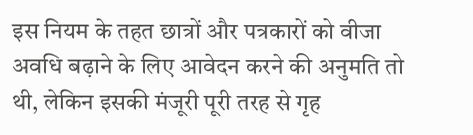इस नियम के तहत छात्रों और पत्रकारों को वीजा अवधि बढ़ाने के लिए आवेदन करने की अनुमति तो थी, लेकिन इसकी मंजूरी पूरी तरह से गृह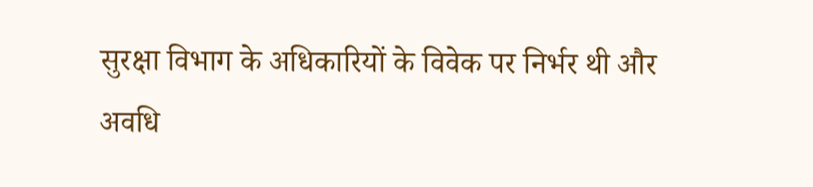सुरक्षा विभाग के अधिकारियों के विवेक पर निर्भर थी और अवधि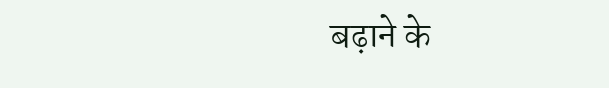बढ़ाने के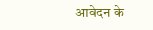आवेदन के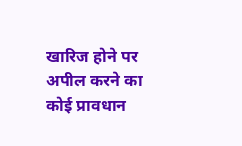खारिज होने पर अपील करने का कोई प्रावधान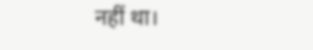नहीं था।